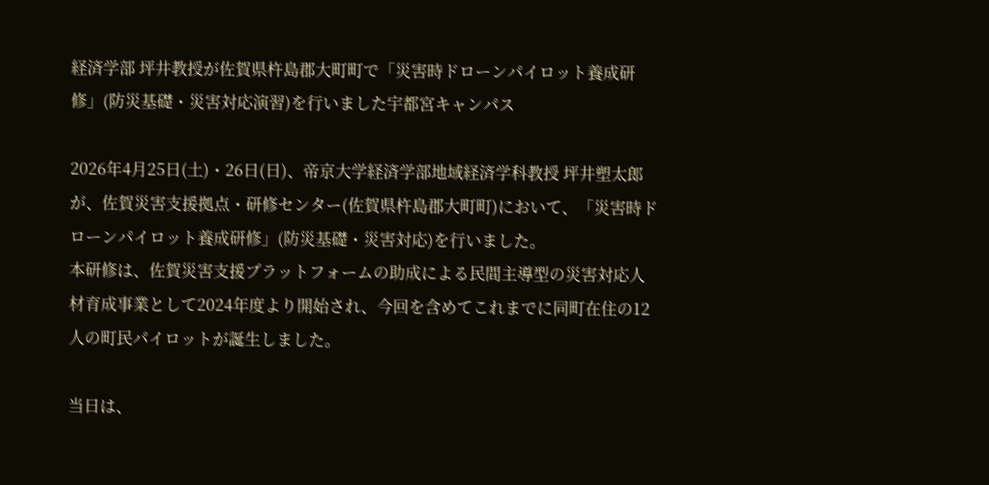経済学部 坪井教授が佐賀県杵島郡大町町で「災害時ドローンパイロット養成研修」(防災基礎・災害対応演習)を行いました宇都宮キャンパス

2026年4月25日(土)・26日(日)、帝京大学経済学部地域経済学科教授 坪井塑太郎が、佐賀災害支援拠点・研修センター(佐賀県杵島郡大町町)において、「災害時ドローンパイロット養成研修」(防災基礎・災害対応)を行いました。
本研修は、佐賀災害支援プラットフォームの助成による民間主導型の災害対応人材育成事業として2024年度より開始され、今回を含めてこれまでに同町在住の12人の町民パイロットが誕生しました。

当日は、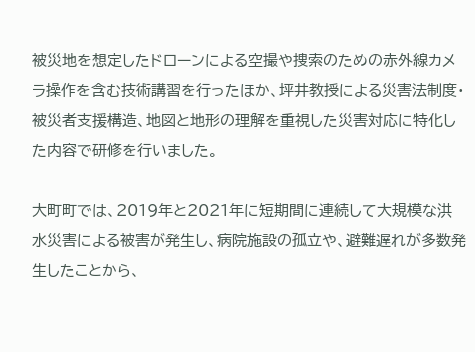被災地を想定したドローンによる空撮や捜索のための赤外線カメラ操作を含む技術講習を行ったほか、坪井教授による災害法制度・被災者支援構造、地図と地形の理解を重視した災害対応に特化した内容で研修を行いました。

大町町では、2019年と2021年に短期間に連続して大規模な洪水災害による被害が発生し、病院施設の孤立や、避難遅れが多数発生したことから、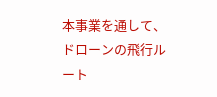本事業を通して、ドローンの飛行ルート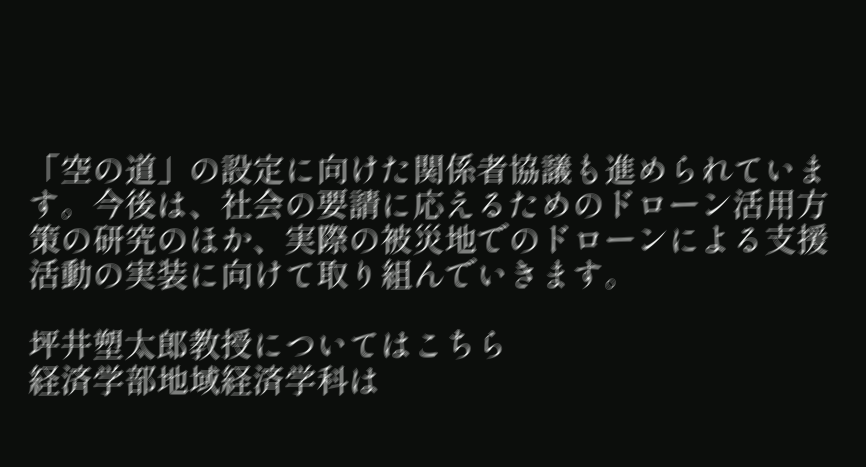「空の道」の設定に向けた関係者協議も進められています。今後は、社会の要請に応えるためのドローン活用方策の研究のほか、実際の被災地でのドローンによる支援活動の実装に向けて取り組んでいきます。

坪井塑太郎教授についてはこちら
経済学部地域経済学科は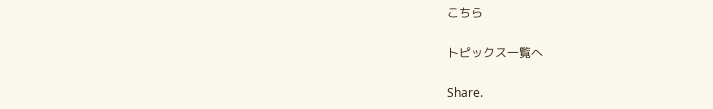こちら

トピックス一覧へ

Share.